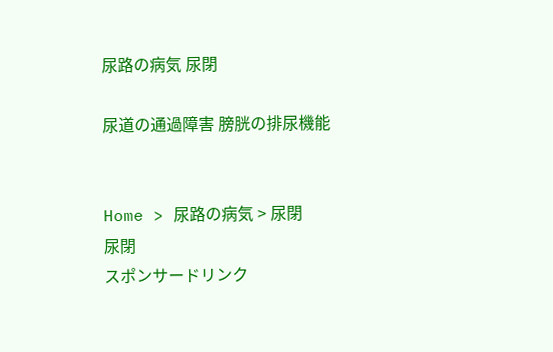尿路の病気 尿閉

尿道の通過障害 膀胱の排尿機能


Home > 尿路の病気 > 尿閉
尿閉
スポンサードリンク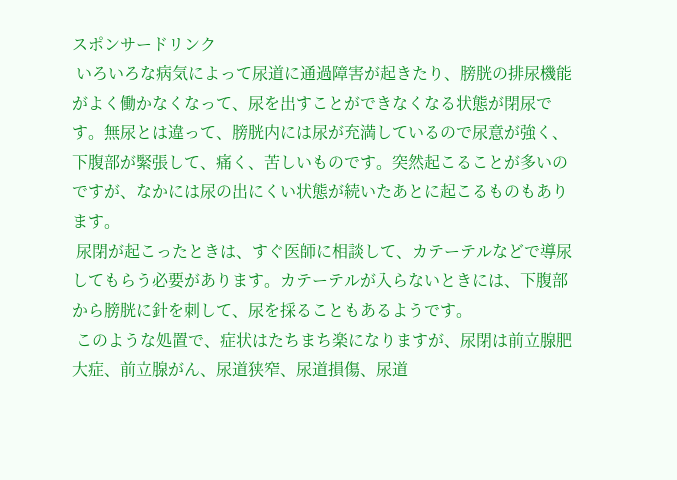スポンサードリンク
 いろいろな病気によって尿道に通過障害が起きたり、膀胱の排尿機能がよく働かなくなって、尿を出すことができなくなる状態が閉尿です。無尿とは違って、膀胱内には尿が充満しているので尿意が強く、下腹部が緊張して、痛く、苦しいものです。突然起こることが多いのですが、なかには尿の出にくい状態が続いたあとに起こるものもあります。
 尿閉が起こったときは、すぐ医師に相談して、カテーテルなどで導尿してもらう必要があります。カテーテルが入らないときには、下腹部から膀胱に針を刺して、尿を採ることもあるようです。
 このような処置で、症状はたちまち楽になりますが、尿閉は前立腺肥大症、前立腺がん、尿道狭窄、尿道損傷、尿道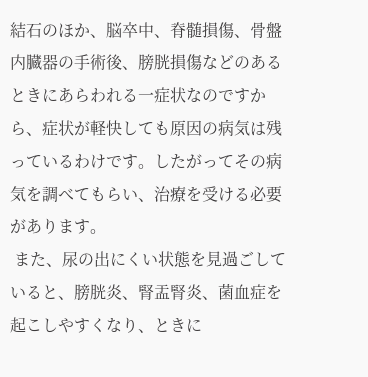結石のほか、脳卒中、脊髄損傷、骨盤内臓器の手術後、膀胱損傷などのあるときにあらわれる一症状なのですから、症状が軽快しても原因の病気は残っているわけです。したがってその病気を調べてもらい、治療を受ける必要があります。
 また、尿の出にくい状態を見過ごしていると、膀胱炎、腎盂腎炎、菌血症を起こしやすくなり、ときに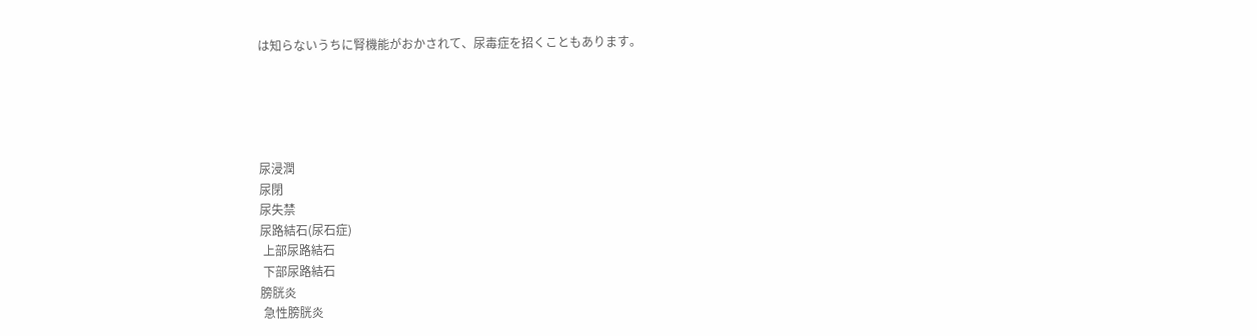は知らないうちに腎機能がおかされて、尿毒症を招くこともあります。





尿浸潤
尿閉
尿失禁
尿路結石(尿石症)
 上部尿路結石
 下部尿路結石
膀胱炎
 急性膀胱炎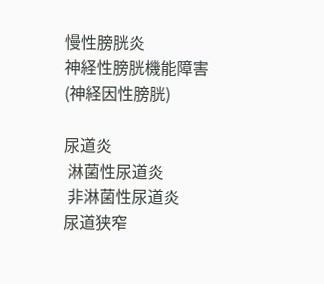慢性膀胱炎
神経性膀胱機能障害
(神経因性膀胱)

尿道炎
 淋菌性尿道炎
 非淋菌性尿道炎
尿道狭窄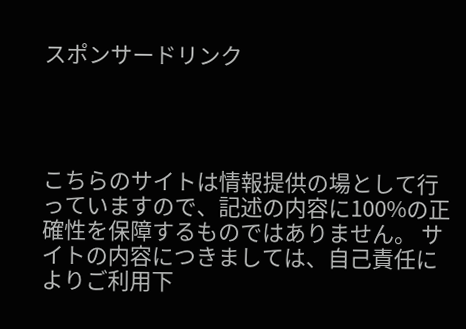スポンサードリンク




こちらのサイトは情報提供の場として行っていますので、記述の内容に100%の正確性を保障するものではありません。 サイトの内容につきましては、自己責任によりご利用下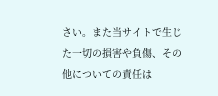さい。また当サイトで生じた一切の損害や負傷、その他についての責任は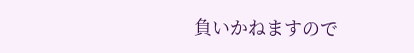負いかねますので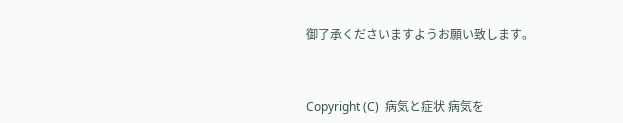御了承くださいますようお願い致します。



Copyright (C)  病気と症状 病気を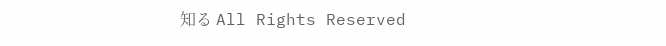知る All Rights Reserved